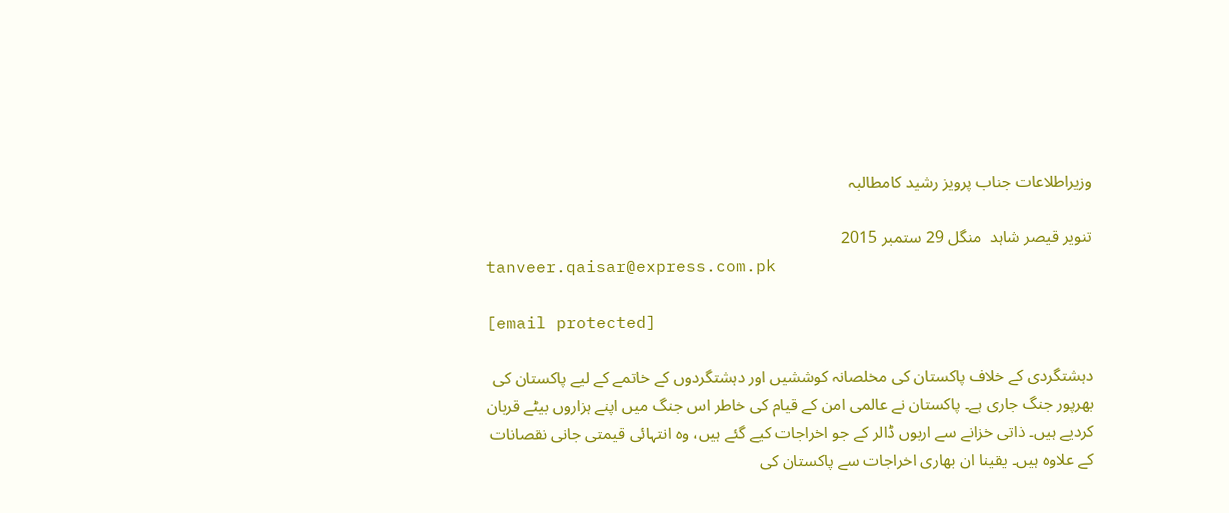وزیراطلاعات جناب پرویز رشید کامطالبہ

تنویر قیصر شاہد  منگل 29 ستمبر 2015
tanveer.qaisar@express.com.pk

[email protected]

دہشتگردی کے خلاف پاکستان کی مخلصانہ کوششیں اور دہشتگردوں کے خاتمے کے لیے پاکستان کی بھرپور جنگ جاری ہے۔ پاکستان نے عالمی امن کے قیام کی خاطر اس جنگ میں اپنے ہزاروں بیٹے قربان کردیے ہیں۔ ذاتی خزانے سے اربوں ڈالر کے جو اخراجات کیے گئے ہیں، وہ انتہائی قیمتی جانی نقصانات کے علاوہ ہیں۔ یقینا ان بھاری اخراجات سے پاکستان کی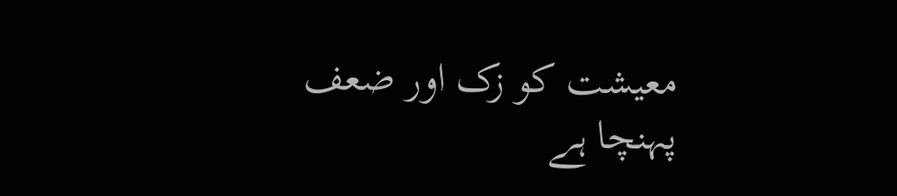معیشت کو زک اور ضعف پہنچا ہے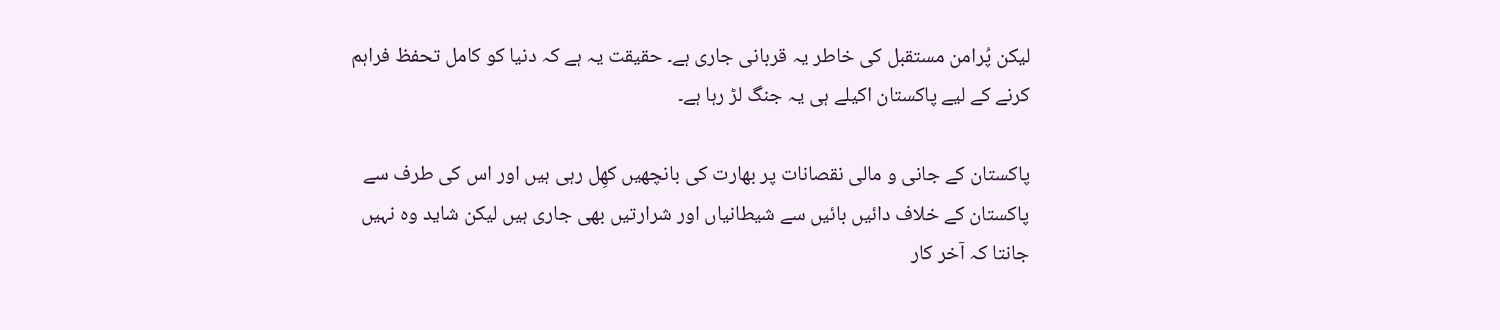لیکن پُرامن مستقبل کی خاطر یہ قربانی جاری ہے۔ حقیقت یہ ہے کہ دنیا کو کامل تحفظ فراہم کرنے کے لیے پاکستان اکیلے ہی یہ جنگ لڑ رہا ہے۔

پاکستان کے جانی و مالی نقصانات پر بھارت کی بانچھیں کھِل رہی ہیں اور اس کی طرف سے پاکستان کے خلاف دائیں بائیں سے شیطانیاں اور شرارتیں بھی جاری ہیں لیکن شاید وہ نہیں جانتا کہ آخر کار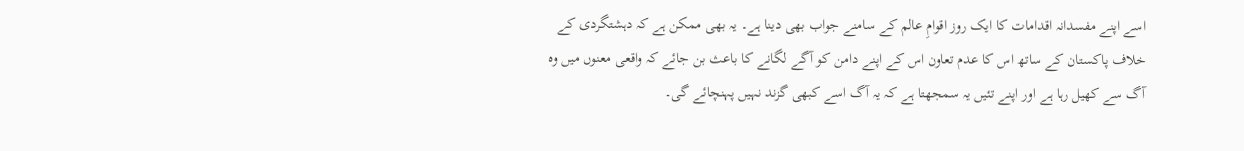اسے اپنے مفسدانہ اقدامات کا ایک روز اقوامِ عالم کے سامنے جواب بھی دینا ہے۔ یہ بھی ممکن ہے کہ دہشتگردی کے خلاف پاکستان کے ساتھ اس کا عدم تعاون اس کے اپنے دامن کو آگے لگانے کا باعث بن جائے کہ واقعی معنوں میں وہ آگ سے کھیل رہا ہے اور اپنے تئیں یہ سمجھتا ہے کہ یہ آگ اسے کبھی گزند نہیں پہنچائے گی۔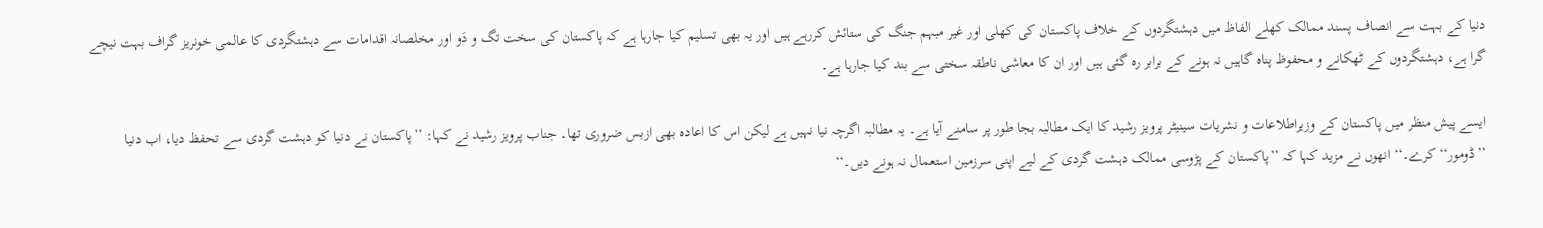دنیا کے بہت سے انصاف پسند ممالک کھلے الفاظ میں دہشتگردوں کے خلاف پاکستان کی کھلی اور غیر مبہم جنگ کی ستائش کررہے ہیں اور یہ بھی تسلیم کیا جارہا ہے کہ پاکستان کی سخت تگ و دَو اور مخلصانہ اقدامات سے دہشتگردی کا عالمی خونریز گراف بہت نیچے گرا ہے، دہشتگردوں کے ٹھکانے و محفوظ پناہ گاہیں نہ ہونے کے برابر رہ گئی ہیں اور ان کا معاشی ناطقہ سختی سے بند کیا جارہا ہے۔

ایسے پیش منظر میں پاکستان کے وزیراطلاعات و نشریات سینیٹر پرویز رشید کا ایک مطالبہ بجا طور پر سامنے آیا ہے۔ یہ مطالبہ اگرچہ نیا نہیں ہے لیکن اس کا اعادہ بھی ازبس ضروری تھا۔ جناب پرویز رشید نے کہا: ’’پاکستان نے دنیا کو دہشت گردی سے تحفظ دیا، اب دنیا ’’ڈومور‘‘ کرے۔‘‘ انھوں نے مزید کہا کہ ’’پاکستان کے پڑوسی ممالک دہشت گردی کے لیے اپنی سرزمین استعمال نہ ہونے دیں۔‘‘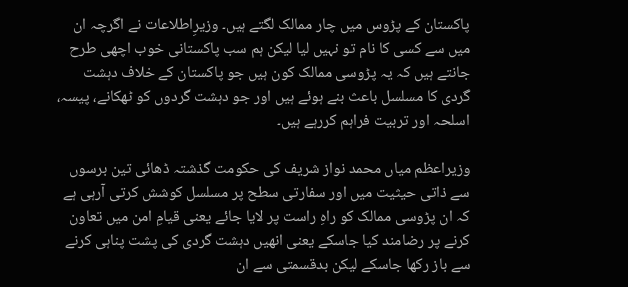پاکستان کے پڑوس میں چار ممالک لگتے ہیں۔ وزیرِاطلاعات نے اگرچہ ان میں سے کسی کا نام تو نہیں لیا لیکن ہم سب پاکستانی خوب اچھی طرح جانتے ہیں کہ یہ پڑوسی ممالک کون ہیں جو پاکستان کے خلاف دہشت گردی کا مسلسل باعث بنے ہوئے ہیں اور جو دہشت گردوں کو ٹھکانے، پیسہ، اسلحہ اور تربیت فراہم کررہے ہیں۔

وزیراعظم میاں محمد نواز شریف کی حکومت گذشتہ ڈھائی تین برسوں سے ذاتی حیثیت میں اور سفارتی سطح پر مسلسل کوشش کرتی آرہی ہے کہ ان پڑوسی ممالک کو راہِ راست پر لایا جائے یعنی قیامِ امن میں تعاون کرنے پر رضامند کیا جاسکے یعنی انھیں دہشت گردی کی پشت پناہی کرنے سے باز رکھا جاسکے لیکن بدقسمتی سے ان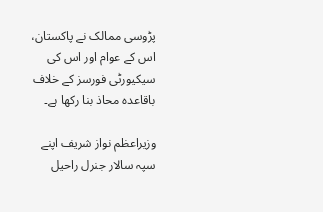پڑوسی ممالک نے پاکستان، اس کے عوام اور اس کی سیکیورٹی فورسز کے خلاف باقاعدہ محاذ بنا رکھا ہے۔

وزیراعظم نواز شریف اپنے سپہ سالار جنرل راحیل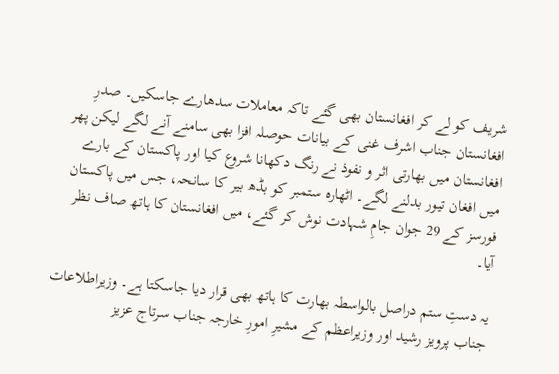شریف کو لے کر افغانستان بھی گئے تاکہ معاملات سدھارے جاسکیں۔ صدرِ افغانستان جناب اشرف غنی کے بیانات حوصلہ افزا بھی سامنے آنے لگے لیکن پھر افغانستان میں بھارتی اثر و نفوذ نے رنگ دکھانا شروع کیا اور پاکستان کے بارے میں افغان تیور بدلنے لگے۔ اٹھارہ ستمبر کو بڈھ بیر کا سانحہ، جس میں پاکستان فورسز کے 29 جوان جامِ شہادت نوش کر گئے، میں افغانستان کا ہاتھ صاف نظر آیا۔

یہ دستِ ستم دراصل بالواسطہ بھارت کا ہاتھ بھی قرار دیا جاسکتا ہے۔ وزیراطلاعات جناب پرویز رشید اور وزیراعظم کے مشیرِ امورِ خارجہ جناب سرتاج عزیز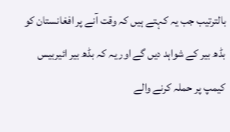بالترتیب جب یہ کہتے ہیں کہ وقت آنے پر افغانستان کو بڈھ بیر کے شواہد دیں گے اور یہ کہ بڈھ بیر ائیربیس کیمپ پر حملہ کرنے والے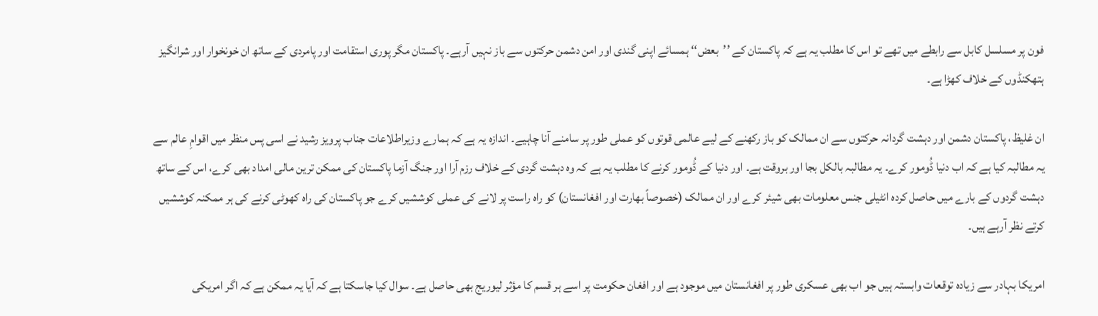فون پر مسلسل کابل سے رابطے میں تھے تو اس کا مطلب یہ ہے کہ پاکستان کے ’’بعض‘‘ ہمسائے اپنی گندی اور امن دشمن حرکتوں سے باز نہیں آرہے۔ پاکستان مگر پوری استقامت اور پامردی کے ساتھ ان خونخوار اور شرانگیز ہتھکنڈوں کے خلاف کھڑا ہے۔

ان غلیظ، پاکستان دشمن اور دہشت گردانہ حرکتوں سے ان ممالک کو باز رکھنے کے لیے عالمی قوتوں کو عملی طور پر سامنے آنا چاہیے۔ اندازہ یہ ہے کہ ہمارے وزیراطلاعات جناب پرویز رشید نے اسی پس منظر میں اقوامِ عالم سے یہ مطالبہ کیا ہے کہ اب دنیا ڈُومور کرے۔ یہ مطالبہ بالکل بجا اور بروقت ہے۔ اور دنیا کے ڈُومور کرنے کا مطلب یہ ہے کہ وہ دہشت گردی کے خلاف رزم آرا اور جنگ آزما پاکستان کی ممکن ترین مالی امداد بھی کرے، اس کے ساتھ دہشت گردوں کے بارے میں حاصل کردہ انٹیلی جنس معلومات بھی شیئر کرے اور ان ممالک (خصوصاً بھارت اور افغانستان) کو راہ راست پر لانے کی عملی کوششیں کرے جو پاکستان کی راہ کھوٹی کرنے کی ہر ممکنہ کوششیں کرتے نظر آرہے ہیں۔

امریکا بہادر سے زیادہ توقعات وابستہ ہیں جو اب بھی عسکری طور پر افغانستان میں موجود ہے اور افغان حکومت پر اسے ہر قسم کا مؤثر لیوریج بھی حاصل ہے۔ سوال کیا جاسکتا ہے کہ آیا یہ ممکن ہے کہ اگر امریکی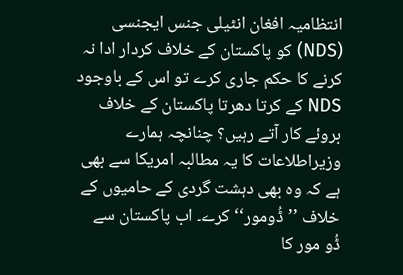انتظامیہ افغان انٹیلی جنس ایجنسی (NDS) کو پاکستان کے خلاف کردار ادا نہ کرنے کا حکم جاری کرے تو اس کے باوجود NDS کے کرتا دھرتا پاکستان کے خلاف بروئے کار آتے رہیں؟ چنانچہ ہمارے وزیراطلاعات کا یہ مطالبہ امریکا سے بھی ہے کہ وہ بھی دہشت گردی کے حامیوں کے خلاف ’’ڈُومور‘‘ کرے۔ اب پاکستان سے ڈُو مور کا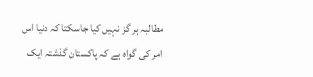مطالبہ ہر گز نہیں کیا جاسکتا کہ دنیا اس امر کی گواہ ہے کہ پاکستان گذشتہ ایک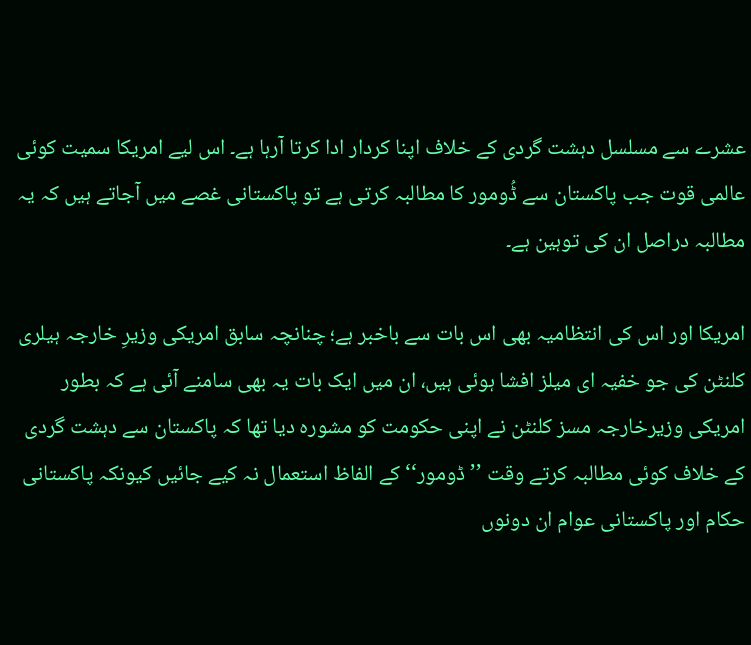عشرے سے مسلسل دہشت گردی کے خلاف اپنا کردار ادا کرتا آرہا ہے۔ اس لیے امریکا سمیت کوئی عالمی قوت جب پاکستان سے ڈُومور کا مطالبہ کرتی ہے تو پاکستانی غصے میں آجاتے ہیں کہ یہ مطالبہ دراصل ان کی توہین ہے۔

امریکا اور اس کی انتظامیہ بھی اس بات سے باخبر ہے؛ چنانچہ سابق امریکی وزیرِ خارجہ ہیلری کلنٹن کی جو خفیہ ای میلز افشا ہوئی ہیں، ان میں ایک بات یہ بھی سامنے آئی ہے کہ بطور امریکی وزیرخارجہ مسز کلنٹن نے اپنی حکومت کو مشورہ دیا تھا کہ پاکستان سے دہشت گردی کے خلاف کوئی مطالبہ کرتے وقت ’’ڈومور‘‘ کے الفاظ استعمال نہ کیے جائیں کیونکہ پاکستانی حکام اور پاکستانی عوام ان دونوں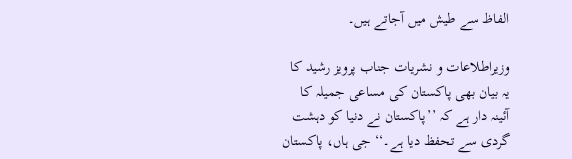الفاظ سے طیش میں آجاتے ہیں۔

وزیراطلاعات و نشریات جناب پرویز رشید کا یہ بیان بھی پاکستان کی مساعی جمیلہ کا آئینہ دار ہے کہ ’’پاکستان نے دنیا کو دہشت گردی سے تحفظ دیا ہے۔‘‘ جی ہاں، پاکستان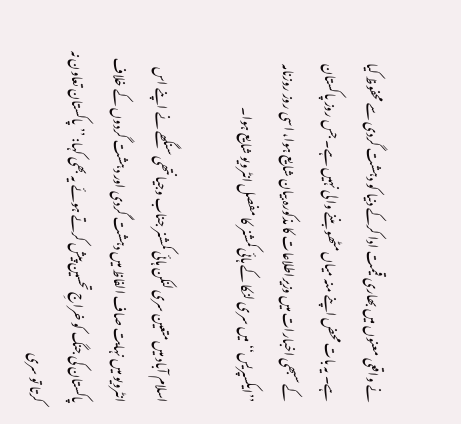نے واقعی معنوں میں بھاری قیمت ادا کرکے دنیا کو دہشت گردی سے محفوظ کیا ہے۔ یہ بات محض اپنے منہ میاں مٹھو بننے والی نہیں ہے۔ جس روز پاکستان کے سبھی اخبارات میں وزیراطلاعات کا مذکورہ بیان شایع ہوا، اسی روز روزنامہ ’’ایکسپریس‘‘ میں سری لنکا کے ہائی کمشنر کا مفصل انٹرویو شایع ہوا۔

اسلام آباد میں متعین سری لنکن ہائی کمشنر جناب وجیا نتھی سنگھے نے اپنے اس انٹرویو میں نہایت صاف الفاظ میں دہشت گردی اور دہشت گردوں کے خلاف پاکستان کی جنگ کو خراجِ تحسین پیش کرتے ہوئے یہ بھی کہا: ’’پاکستان تعاون نہ کرتا تو سری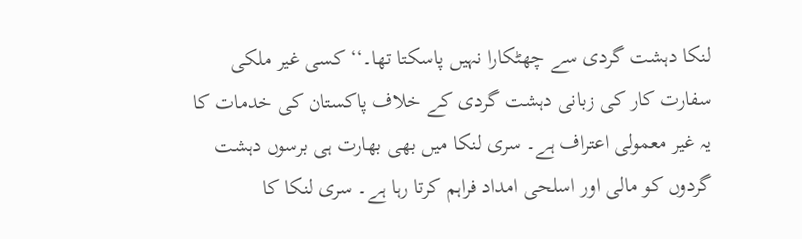لنکا دہشت گردی سے چھٹکارا نہیں پاسکتا تھا۔‘‘ کسی غیر ملکی سفارت کار کی زبانی دہشت گردی کے خلاف پاکستان کی خدمات کا یہ غیر معمولی اعتراف ہے۔ سری لنکا میں بھی بھارت ہی برسوں دہشت گردوں کو مالی اور اسلحی امداد فراہم کرتا رہا ہے۔ سری لنکا کا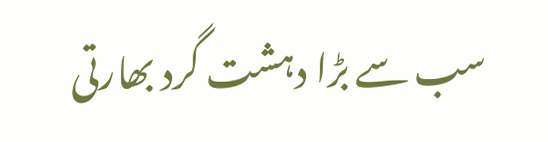سب سے بڑا دہشت گرد بھارتی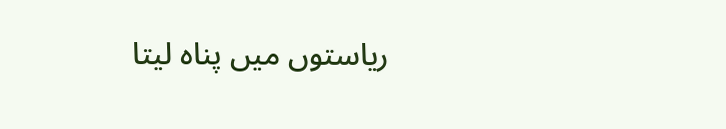ریاستوں میں پناہ لیتا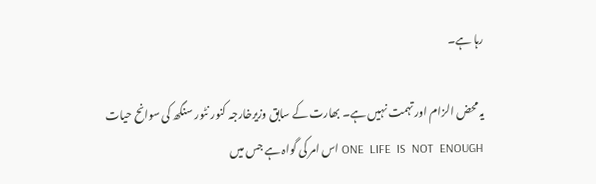رہا ہے۔

یہ محض الزام اور تہمت نہیں ہے۔ بھارت کے سابق وزیرخارجہ کنور نٹور سنگھ کی سوانح حیات ONE  LIFE  IS  NOT  ENOUGH اس امر کی گواہ ہے جس میں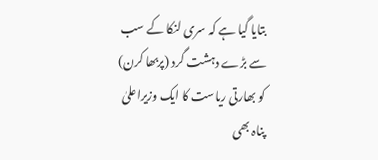بتایا گیا ہے کہ سری لنکا کے سب سے بڑے دہشت گرد (پربھا کرن) کو بھارتی ریاست کا ایک وزیراعلیٰ پناہ بھی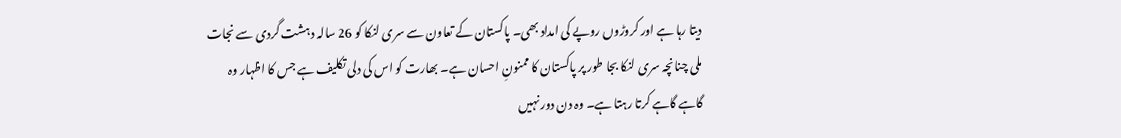دیتا رہا ہے اور کروڑوں روپے کی امداد بھی۔ پاکستان کے تعاون سے سری لنکا کو 26 سالہ دہشت گردی سے نجات ملی چنانچہ سری لنکا بجا طور پر پاکستان کا ممنونِ احسان ہے۔ بھارت کو اس کی دلی تکلیف ہے جس کا اظہار وہ گاہے گاہے کرتا رہتا ہے۔ وہ دن دور نہیں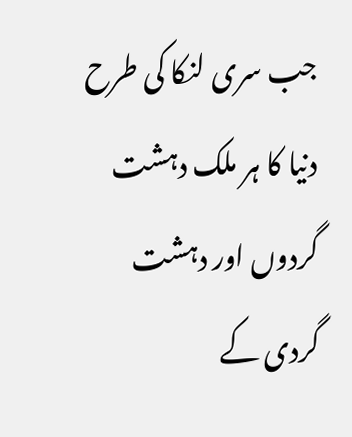جب سری لنکا کی طرح دنیا کا ہر ملک دہشت گردوں اور دہشت گردی کے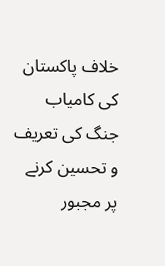خلاف پاکستان کی کامیاب جنگ کی تعریف و تحسین کرنے پر مجبور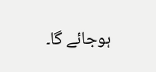ہوجائے گا۔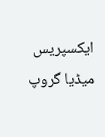ایکسپریس میڈیا گروپ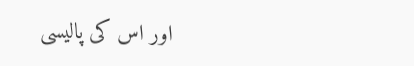اور اس کی پالیسی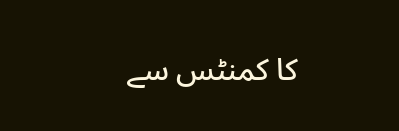کا کمنٹس سے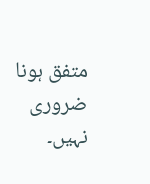متفق ہونا ضروری نہیں۔